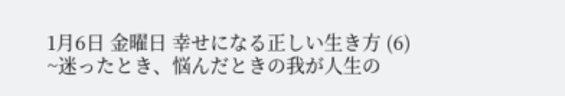1月6日 金曜日 幸せになる正しい生き方 (6)
~迷ったとき、悩んだときの我が人生の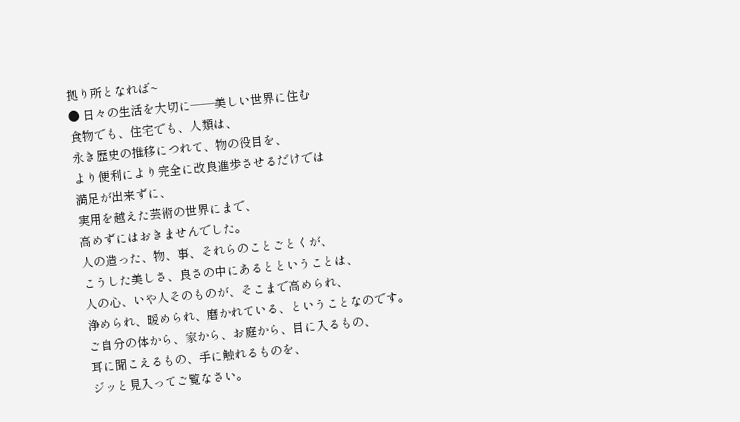拠り所となれば~
● 日々の生活を大切に――美しい世界に住む
食物でも、住宅でも、人類は、
永き歴史の推移につれて、物の役目を、
より便利により完全に改良進歩させるだけでは
満足が出来ずに、
実用を越えた芸術の世界にまで、
高めずにはおきませんでした。
人の造った、物、事、それらのことごとくが、
こうした美しさ、良さの中にあるとということは、
人の心、いや人そのものが、そこまで高められ、
浄められ、暖められ、磨かれている、ということなのです。
ご自分の体から、家から、お庭から、目に入るもの、
耳に聞こえるもの、手に触れるものを、
ジッと見入ってご覧なさい。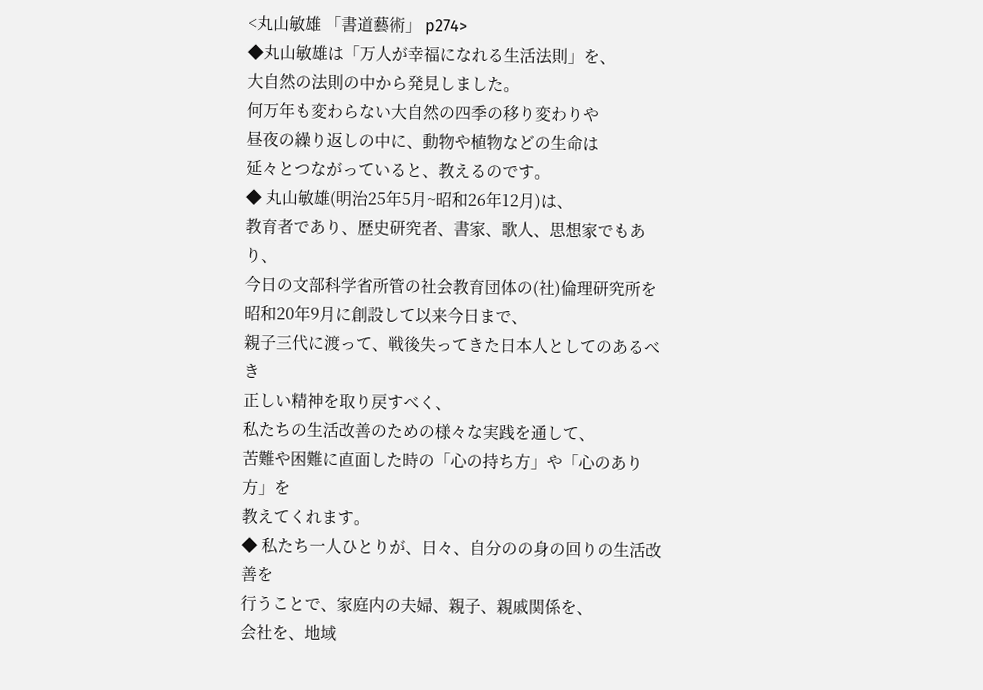<丸山敏雄 「書道藝術」 p274>
◆丸山敏雄は「万人が幸福になれる生活法則」を、
大自然の法則の中から発見しました。
何万年も変わらない大自然の四季の移り変わりや
昼夜の繰り返しの中に、動物や植物などの生命は
延々とつながっていると、教えるのです。
◆ 丸山敏雄(明治25年5月~昭和26年12月)は、
教育者であり、歴史研究者、書家、歌人、思想家でもあり、
今日の文部科学省所管の社会教育団体の(社)倫理研究所を
昭和20年9月に創設して以来今日まで、
親子三代に渡って、戦後失ってきた日本人としてのあるべき
正しい精神を取り戻すべく、
私たちの生活改善のための様々な実践を通して、
苦難や困難に直面した時の「心の持ち方」や「心のあり方」を
教えてくれます。
◆ 私たち一人ひとりが、日々、自分のの身の回りの生活改善を
行うことで、家庭内の夫婦、親子、親戚関係を、
会社を、地域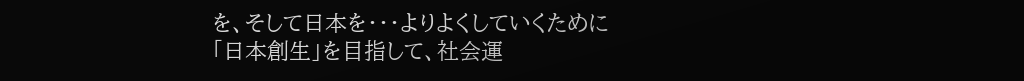を、そして日本を・・・よりよくしていくために
「日本創生」を目指して、社会運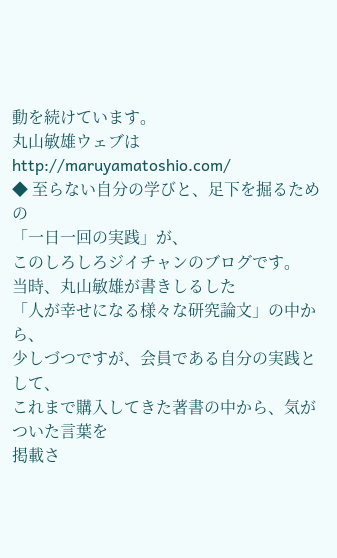動を続けています。
丸山敏雄ウェブは http://maruyamatoshio.com/
◆ 至らない自分の学びと、足下を掘るための
「一日一回の実践」が、
このしろしろジイチャンのブログです。
当時、丸山敏雄が書きしるした
「人が幸せになる様々な研究論文」の中から、
少しづつですが、会員である自分の実践として、
これまで購入してきた著書の中から、気がついた言葉を
掲載さ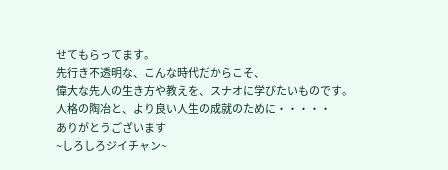せてもらってます。
先行き不透明な、こんな時代だからこそ、
偉大な先人の生き方や教えを、スナオに学びたいものです。
人格の陶冶と、より良い人生の成就のために・・・・・
ありがとうございます
~しろしろジイチャン~